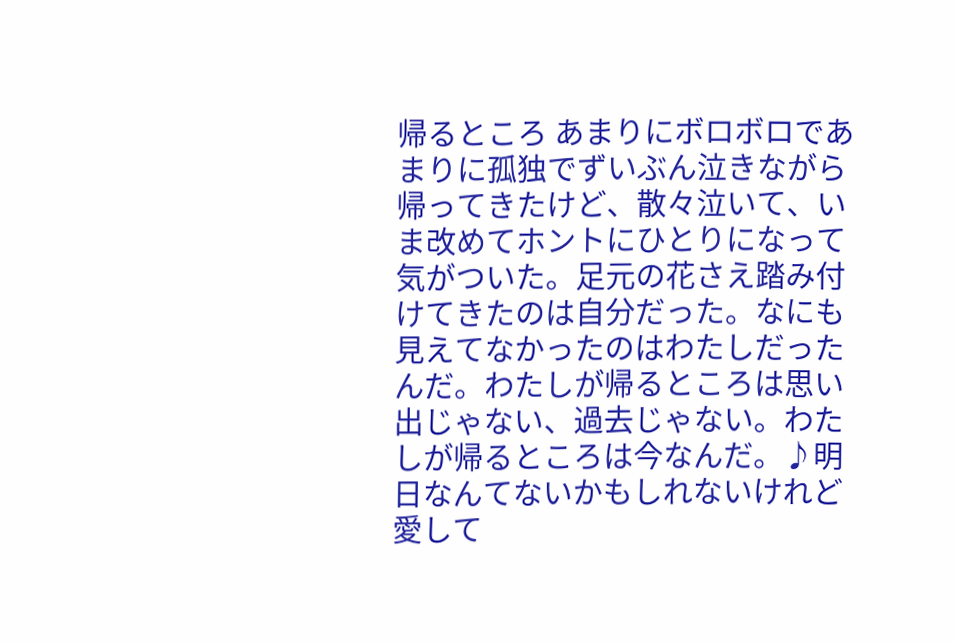帰るところ あまりにボロボロであまりに孤独でずいぶん泣きながら帰ってきたけど、散々泣いて、いま改めてホントにひとりになって気がついた。足元の花さえ踏み付けてきたのは自分だった。なにも見えてなかったのはわたしだったんだ。わたしが帰るところは思い出じゃない、過去じゃない。わたしが帰るところは今なんだ。♪明日なんてないかもしれないけれど愛して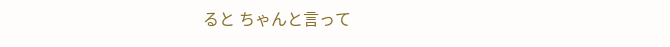ると ちゃんと言って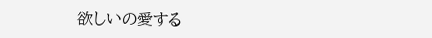欲しいの愛する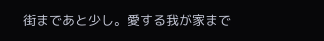街まであと少し。愛する我が家まで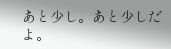あと少し。あと少しだよ。